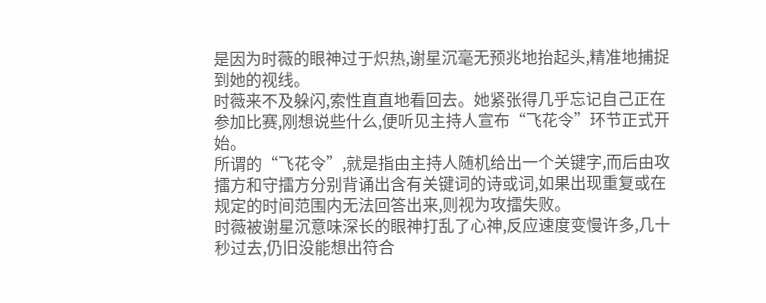是因为时薇的眼神过于炽热,谢星沉毫无预兆地抬起头,精准地捕捉到她的视线。
时薇来不及躲闪,索性直直地看回去。她紧张得几乎忘记自己正在参加比赛,刚想说些什么,便听见主持人宣布“飞花令”环节正式开始。
所谓的“飞花令”,就是指由主持人随机给出一个关键字,而后由攻擂方和守擂方分别背诵出含有关键词的诗或词,如果出现重复或在规定的时间范围内无法回答出来,则视为攻擂失败。
时薇被谢星沉意味深长的眼神打乱了心神,反应速度变慢许多,几十秒过去,仍旧没能想出符合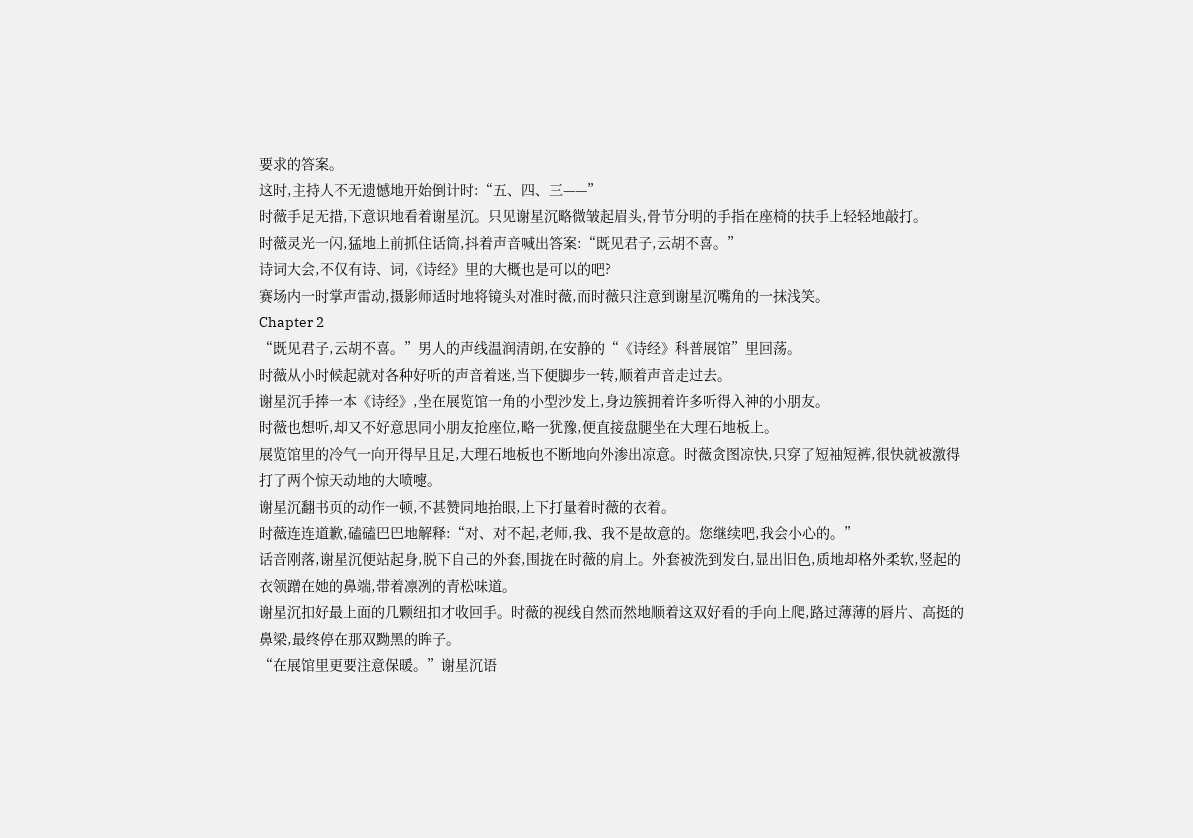要求的答案。
这时,主持人不无遗憾地开始倒计时:“五、四、三——”
时薇手足无措,下意识地看着谢星沉。只见谢星沉略微皱起眉头,骨节分明的手指在座椅的扶手上轻轻地敲打。
时薇灵光一闪,猛地上前抓住话筒,抖着声音喊出答案:“既见君子,云胡不喜。”
诗词大会,不仅有诗、词,《诗经》里的大概也是可以的吧?
赛场内一时掌声雷动,摄影师适时地将镜头对准时薇,而时薇只注意到谢星沉嘴角的一抹浅笑。
Chapter 2
“既见君子,云胡不喜。”男人的声线温润清朗,在安静的“《诗经》科普展馆”里回荡。
时薇从小时候起就对各种好听的声音着迷,当下便脚步一转,顺着声音走过去。
谢星沉手捧一本《诗经》,坐在展览馆一角的小型沙发上,身边簇拥着许多听得入神的小朋友。
时薇也想听,却又不好意思同小朋友抢座位,略一犹豫,便直接盘腿坐在大理石地板上。
展览馆里的冷气一向开得早且足,大理石地板也不断地向外渗出凉意。时薇贪图凉快,只穿了短袖短裤,很快就被激得打了两个惊天动地的大喷嚏。
谢星沉翻书页的动作一顿,不甚赞同地抬眼,上下打量着时薇的衣着。
时薇连连道歉,磕磕巴巴地解释:“对、对不起,老师,我、我不是故意的。您继续吧,我会小心的。”
话音刚落,谢星沉便站起身,脱下自己的外套,围拢在时薇的肩上。外套被洗到发白,显出旧色,质地却格外柔软,竖起的衣领蹭在她的鼻端,带着凛冽的青松味道。
谢星沉扣好最上面的几颗纽扣才收回手。时薇的视线自然而然地顺着这双好看的手向上爬,路过薄薄的唇片、高挺的鼻梁,最终停在那双黝黑的眸子。
“在展馆里更要注意保暖。”谢星沉语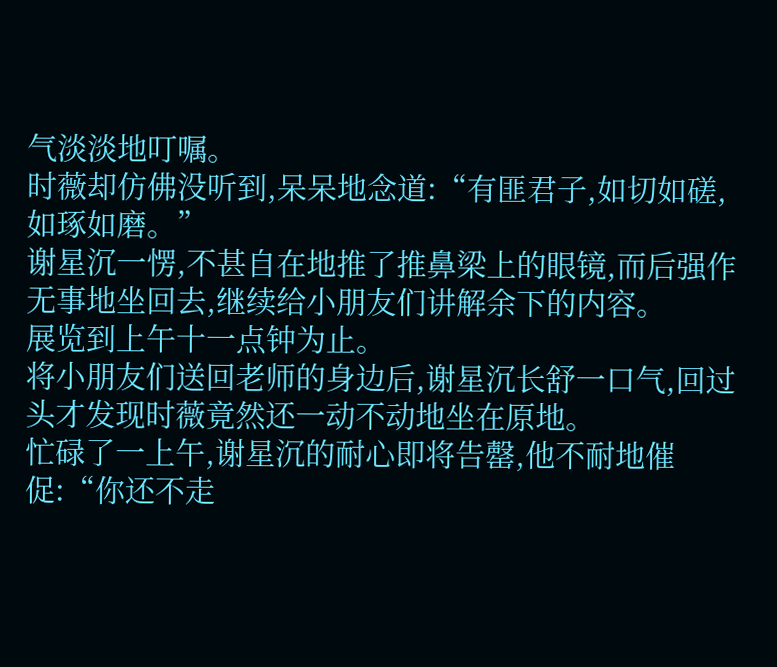气淡淡地叮嘱。
时薇却仿佛没听到,呆呆地念道:“有匪君子,如切如磋,如琢如磨。”
谢星沉一愣,不甚自在地推了推鼻梁上的眼镜,而后强作无事地坐回去,继续给小朋友们讲解余下的内容。
展览到上午十一点钟为止。
将小朋友们送回老师的身边后,谢星沉长舒一口气,回过头才发现时薇竟然还一动不动地坐在原地。
忙碌了一上午,谢星沉的耐心即将告罄,他不耐地催促:“你还不走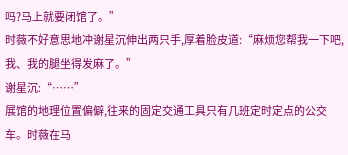吗?马上就要闭馆了。”
时薇不好意思地冲谢星沉伸出两只手,厚着脸皮道:“麻烦您帮我一下吧,我、我的腿坐得发麻了。”
谢星沉:“……”
展馆的地理位置偏僻,往来的固定交通工具只有几班定时定点的公交车。时薇在马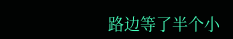路边等了半个小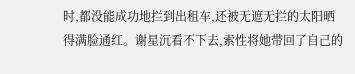时,都没能成功地拦到出租车,还被无遮无拦的太阳晒得满脸通红。谢星沉看不下去,索性将她带回了自己的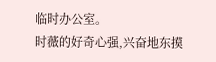临时办公室。
时薇的好奇心强,兴奋地东摸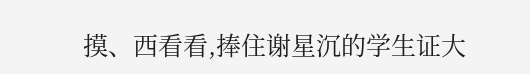摸、西看看,捧住谢星沉的学生证大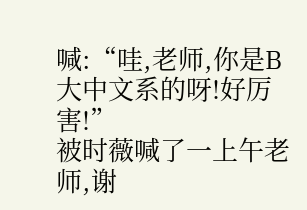喊:“哇,老师,你是B大中文系的呀!好厉害!”
被时薇喊了一上午老师,谢